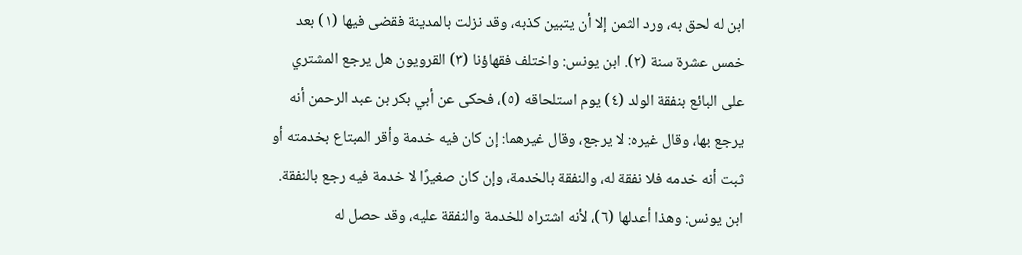ابن له لحق به، ورد الثمن إلا أن يتبين كذبه، وقد نزلت بالمدينة فقضى فيها (١) بعد خمس عشرة سنة (٢). ابن يونس: واختلف فقهاؤنا (٣) القرويون هل يرجع المشتري على البائع بنفقة الولد (٤) يوم استلحاقه (٥)، فحكى عن أبي بكر بن عبد الرحمن أنه يرجع بها، وقال غيره: لا يرجع، وقال غيرهما: إن كان فيه خدمة وأقر المبتاع بخدمته أو ثبت أنه خدمه فلا نفقة له، والنفقة بالخدمة، وإن كان صغيرًا لا خدمة فيه رجع بالنفقة. ابن يونس: وهذا أعدلها (٦)، لأنه اشتراه للخدمة والنفقة عليه، وقد حصل له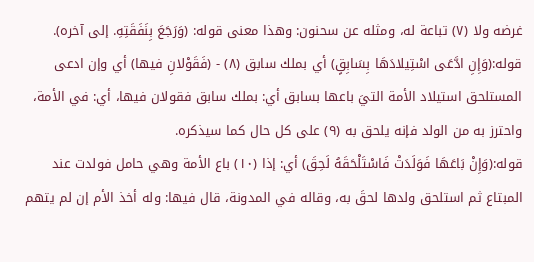غرضه ولا (٧) تباعة له، ومثله عن سحنون: وهذا معنى قوله: (وَرَجَعَ بِنَفَقَتِهِ. إلى آخره).
قوله:(وَإِنِ ادَّعَى اسْتِيلادَهَا بِسَابِقٍ) أي بملك سابق (٨) - (فَقَوْلانِ فيها) أي وإن ادعى المستلحق استيلاد الأمة التيَ باعها بسابق أي: بملك سابق فقولان فيها، أي: في الأمة، واحترز به من الولد فإنه يلحق به (٩) على كل حال كما سيذكره.
قوله:(وَإِنْ بَاعَهَا فَوَلَدَتْ فَاسْتَلْحَقَهُ لَحِقَ) أي: إذا (١٠) باع الأمة وهي حامل فولدت عند المبتاع ثم استلحق ولدها لحقَ به، وقاله في المدونة، قال فيها: وله أخذ الأم إن لم يتهم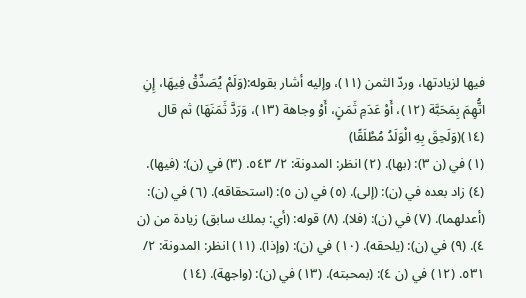فيها لزيادتها، وردّ الثمن (١١)، وإليه أشار بقوله:(وَلَمْ يُصَدِّقْ فِيهَا، إِنِ اتُّهِمَ بِمَحَبَّة (١٢)، أَوْ عَدَمِ ثَمَنٍ، أَوْ وجاهة (١٣)، وَرَدَّ ثَمَنَهَا) ثم قال (١٤)(وَلَحِقَ بِهِ الْوَلَدُ مُطْلَقًا)
(١) في (ن ٣): (بها). (٢) انظر: المدونة: ٢/ ٥٤٣. (٣) في (ن): (فيها). (٤) زاد بعده في (ن): (إلى). (٥) في (ن ٥): (استحقاقه). (٦) في (ن): (أعدلهما). (٧) في (ن): (فلا). (٨) قوله: (أي: بملك سابق) زيادة من (ن ٤). (٩) في (ن): (يلحقه). (١٠) في (ن): (وإذا). (١١) انظر: المدونة: ٢/ ٥٣١. (١٢) في (ن ٤): (بمحبته). (١٣) في (ن): (واجهة). (١٤)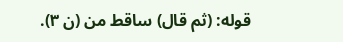قوله: (ثم قال) ساقط من (ن ٣).